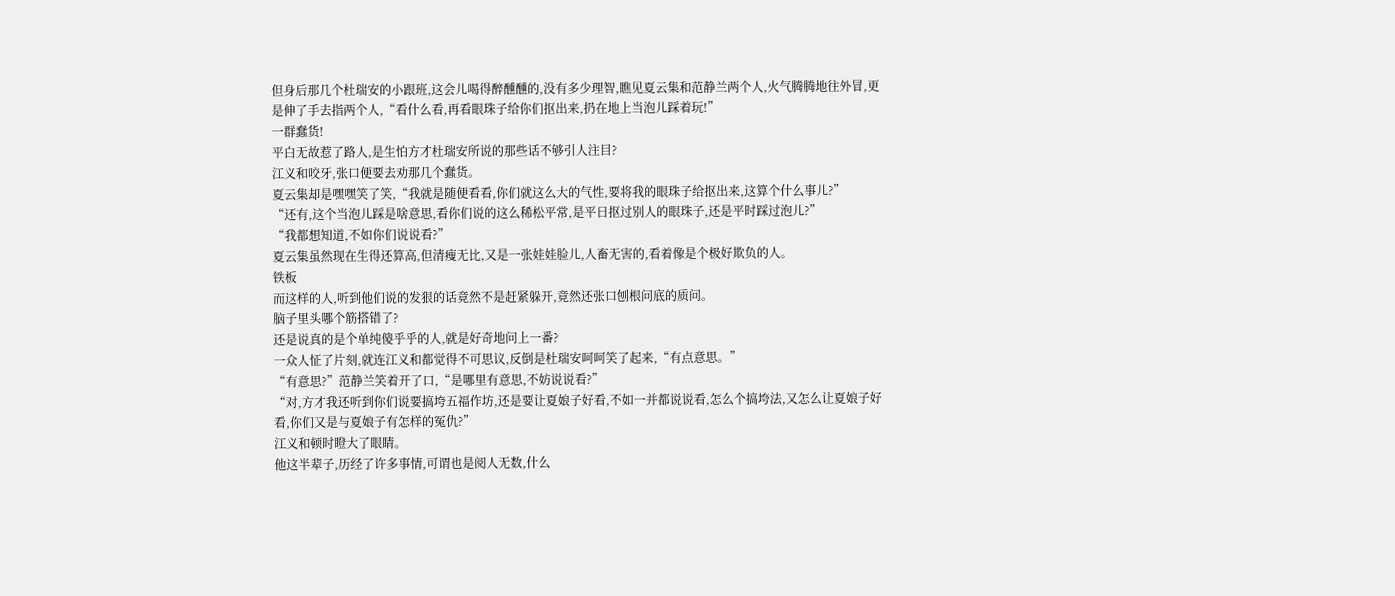但身后那几个杜瑞安的小跟班,这会儿喝得醉醺醺的,没有多少理智,瞧见夏云集和范静兰两个人,火气腾腾地往外冒,更是伸了手去指两个人,“看什么看,再看眼珠子给你们抠出来,扔在地上当泡儿踩着玩!”
一群蠢货!
平白无故惹了路人,是生怕方才杜瑞安所说的那些话不够引人注目?
江义和咬牙,张口便要去劝那几个蠢货。
夏云集却是嘿嘿笑了笑,“我就是随便看看,你们就这么大的气性,要将我的眼珠子给抠出来,这算个什么事儿?”
“还有,这个当泡儿踩是啥意思,看你们说的这么稀松平常,是平日抠过别人的眼珠子,还是平时踩过泡儿?”
“我都想知道,不如你们说说看?”
夏云集虽然现在生得还算高,但清瘦无比,又是一张娃娃脸儿,人畜无害的,看着像是个极好欺负的人。
铁板
而这样的人,听到他们说的发狠的话竟然不是赶紧躲开,竟然还张口刨根问底的质问。
脑子里头哪个筋搭错了?
还是说真的是个单纯傻乎乎的人,就是好奇地问上一番?
一众人怔了片刻,就连江义和都觉得不可思议,反倒是杜瑞安呵呵笑了起来,“有点意思。”
“有意思?”范静兰笑着开了口,“是哪里有意思,不妨说说看?”
“对,方才我还听到你们说要搞垮五福作坊,还是要让夏娘子好看,不如一并都说说看,怎么个搞垮法,又怎么让夏娘子好看,你们又是与夏娘子有怎样的冤仇?”
江义和顿时瞪大了眼睛。
他这半辈子,历经了许多事情,可谓也是阅人无数,什么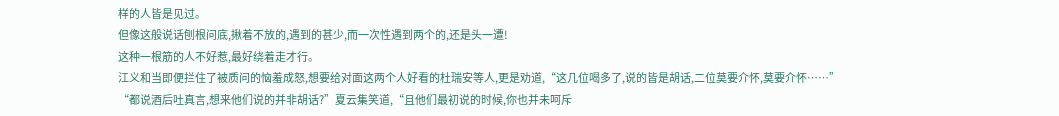样的人皆是见过。
但像这般说话刨根问底,揪着不放的,遇到的甚少,而一次性遇到两个的,还是头一遭!
这种一根筋的人不好惹,最好绕着走才行。
江义和当即便拦住了被质问的恼羞成怒,想要给对面这两个人好看的杜瑞安等人,更是劝道,“这几位喝多了,说的皆是胡话,二位莫要介怀,莫要介怀……”
“都说酒后吐真言,想来他们说的并非胡话?”夏云集笑道,“且他们最初说的时候,你也并未呵斥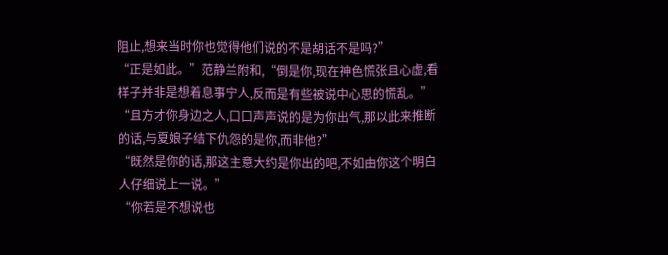阻止,想来当时你也觉得他们说的不是胡话不是吗?”
“正是如此。”范静兰附和,“倒是你,现在神色慌张且心虚,看样子并非是想着息事宁人,反而是有些被说中心思的慌乱。”
“且方才你身边之人,口口声声说的是为你出气,那以此来推断的话,与夏娘子结下仇怨的是你,而非他?”
“既然是你的话,那这主意大约是你出的吧,不如由你这个明白人仔细说上一说。”
“你若是不想说也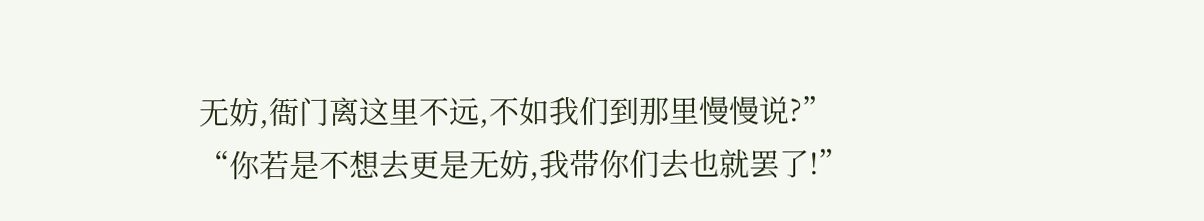无妨,衙门离这里不远,不如我们到那里慢慢说?”
“你若是不想去更是无妨,我带你们去也就罢了!”